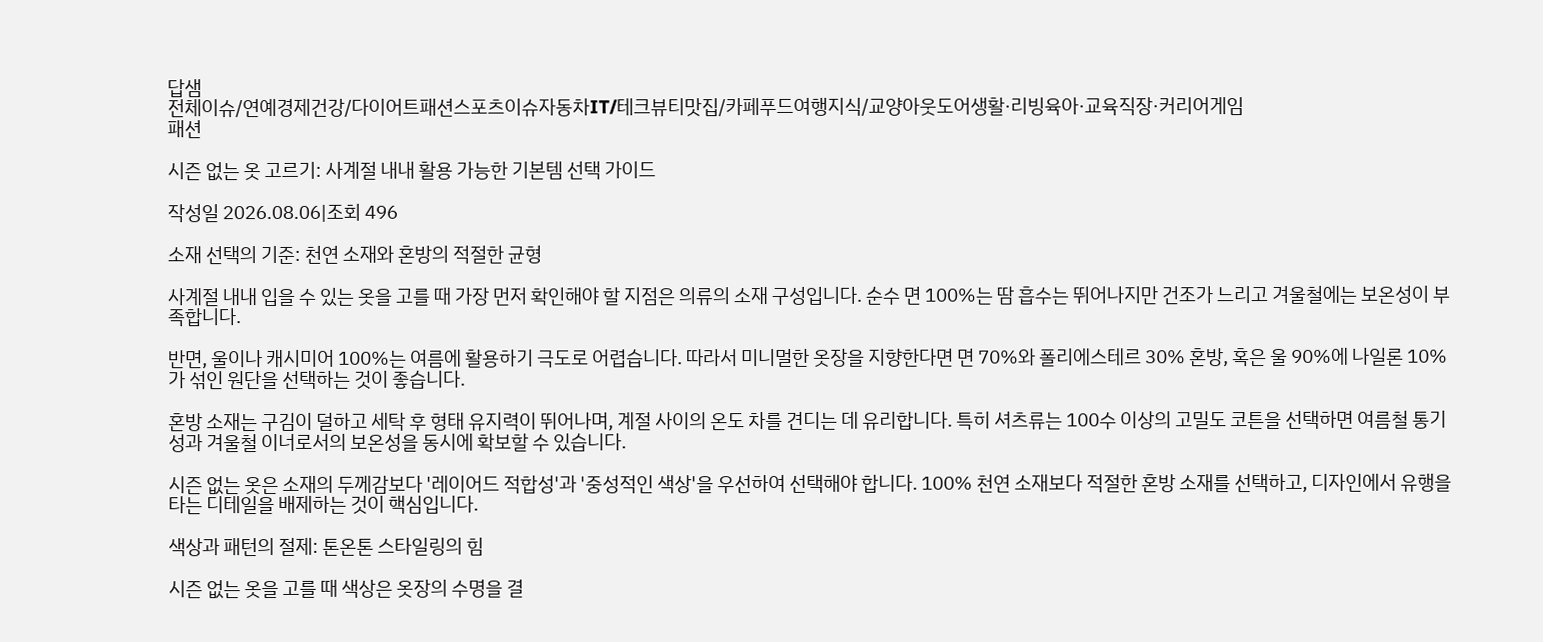답샘
전체이슈/연예경제건강/다이어트패션스포츠이슈자동차IT/테크뷰티맛집/카페푸드여행지식/교양아웃도어생활·리빙육아·교육직장·커리어게임
패션

시즌 없는 옷 고르기: 사계절 내내 활용 가능한 기본템 선택 가이드

작성일 2026.08.06|조회 496

소재 선택의 기준: 천연 소재와 혼방의 적절한 균형

사계절 내내 입을 수 있는 옷을 고를 때 가장 먼저 확인해야 할 지점은 의류의 소재 구성입니다. 순수 면 100%는 땀 흡수는 뛰어나지만 건조가 느리고 겨울철에는 보온성이 부족합니다.

반면, 울이나 캐시미어 100%는 여름에 활용하기 극도로 어렵습니다. 따라서 미니멀한 옷장을 지향한다면 면 70%와 폴리에스테르 30% 혼방, 혹은 울 90%에 나일론 10%가 섞인 원단을 선택하는 것이 좋습니다.

혼방 소재는 구김이 덜하고 세탁 후 형태 유지력이 뛰어나며, 계절 사이의 온도 차를 견디는 데 유리합니다. 특히 셔츠류는 100수 이상의 고밀도 코튼을 선택하면 여름철 통기성과 겨울철 이너로서의 보온성을 동시에 확보할 수 있습니다.

시즌 없는 옷은 소재의 두께감보다 '레이어드 적합성'과 '중성적인 색상'을 우선하여 선택해야 합니다. 100% 천연 소재보다 적절한 혼방 소재를 선택하고, 디자인에서 유행을 타는 디테일을 배제하는 것이 핵심입니다.

색상과 패턴의 절제: 톤온톤 스타일링의 힘

시즌 없는 옷을 고를 때 색상은 옷장의 수명을 결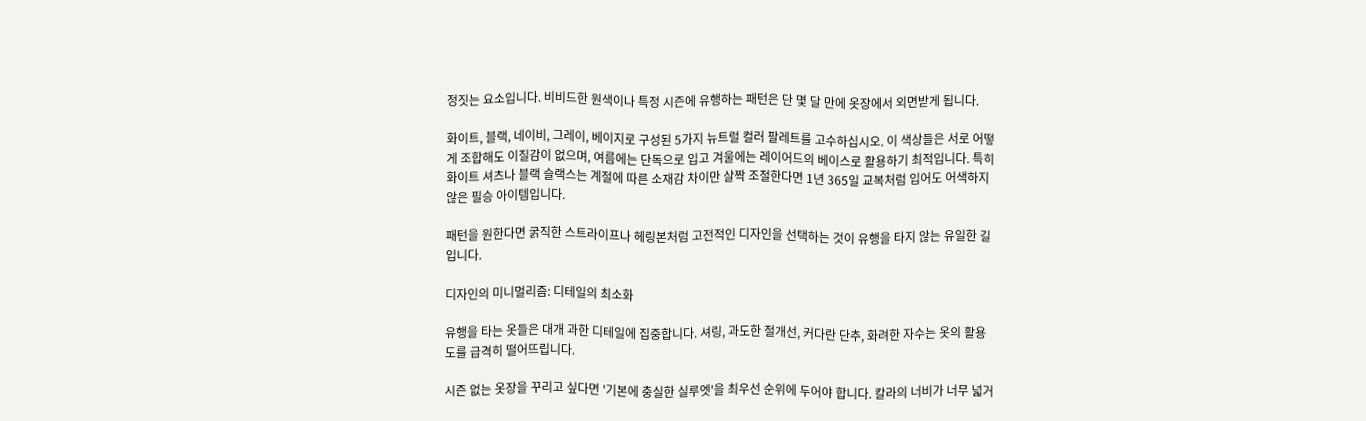정짓는 요소입니다. 비비드한 원색이나 특정 시즌에 유행하는 패턴은 단 몇 달 만에 옷장에서 외면받게 됩니다.

화이트, 블랙, 네이비, 그레이, 베이지로 구성된 5가지 뉴트럴 컬러 팔레트를 고수하십시오. 이 색상들은 서로 어떻게 조합해도 이질감이 없으며, 여름에는 단독으로 입고 겨울에는 레이어드의 베이스로 활용하기 최적입니다. 특히 화이트 셔츠나 블랙 슬랙스는 계절에 따른 소재감 차이만 살짝 조절한다면 1년 365일 교복처럼 입어도 어색하지 않은 필승 아이템입니다.

패턴을 원한다면 굵직한 스트라이프나 헤링본처럼 고전적인 디자인을 선택하는 것이 유행을 타지 않는 유일한 길입니다.

디자인의 미니멀리즘: 디테일의 최소화

유행을 타는 옷들은 대개 과한 디테일에 집중합니다. 셔링, 과도한 절개선, 커다란 단추, 화려한 자수는 옷의 활용도를 급격히 떨어뜨립니다.

시즌 없는 옷장을 꾸리고 싶다면 '기본에 충실한 실루엣'을 최우선 순위에 두어야 합니다. 칼라의 너비가 너무 넓거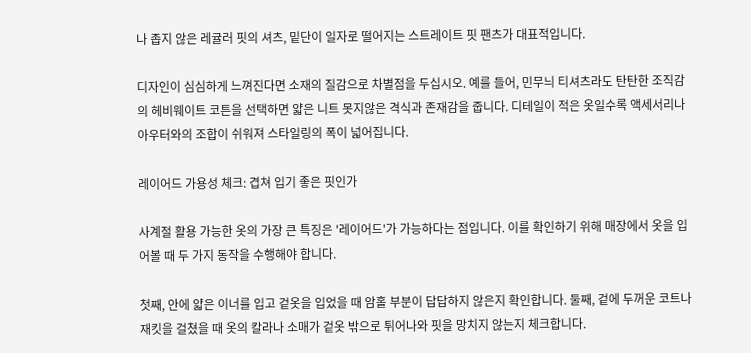나 좁지 않은 레귤러 핏의 셔츠, 밑단이 일자로 떨어지는 스트레이트 핏 팬츠가 대표적입니다.

디자인이 심심하게 느껴진다면 소재의 질감으로 차별점을 두십시오. 예를 들어, 민무늬 티셔츠라도 탄탄한 조직감의 헤비웨이트 코튼을 선택하면 얇은 니트 못지않은 격식과 존재감을 줍니다. 디테일이 적은 옷일수록 액세서리나 아우터와의 조합이 쉬워져 스타일링의 폭이 넓어집니다.

레이어드 가용성 체크: 겹쳐 입기 좋은 핏인가

사계절 활용 가능한 옷의 가장 큰 특징은 '레이어드'가 가능하다는 점입니다. 이를 확인하기 위해 매장에서 옷을 입어볼 때 두 가지 동작을 수행해야 합니다.

첫째, 안에 얇은 이너를 입고 겉옷을 입었을 때 암홀 부분이 답답하지 않은지 확인합니다. 둘째, 겉에 두꺼운 코트나 재킷을 걸쳤을 때 옷의 칼라나 소매가 겉옷 밖으로 튀어나와 핏을 망치지 않는지 체크합니다.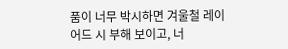품이 너무 박시하면 겨울철 레이어드 시 부해 보이고, 너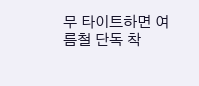무 타이트하면 여름철 단독 착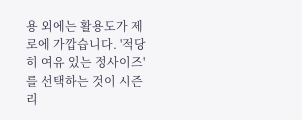용 외에는 활용도가 제로에 가깝습니다. '적당히 여유 있는 정사이즈'를 선택하는 것이 시즌리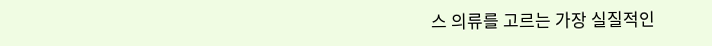스 의류를 고르는 가장 실질적인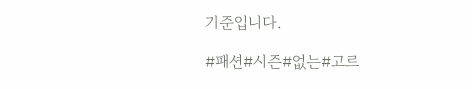기준입니다.

#패션#시즌#없는#고르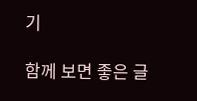기

함께 보면 좋은 글